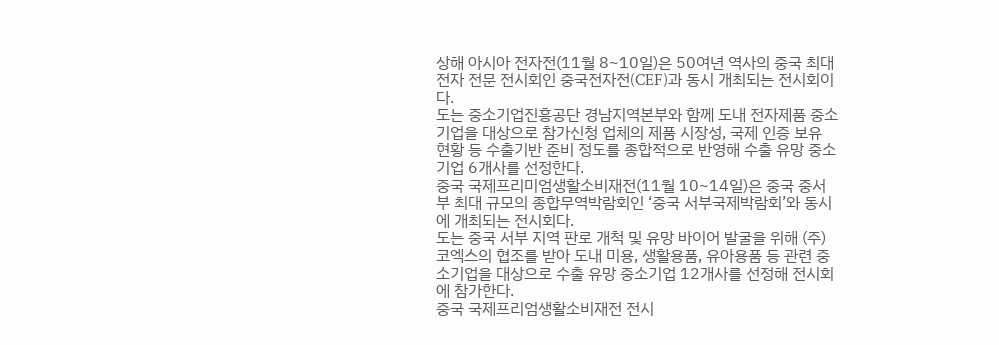상해 아시아 전자전(11월 8~10일)은 50여년 역사의 중국 최대 전자 전문 전시회인 중국전자전(CEF)과 동시 개최되는 전시회이다.
도는 중소기업진흥공단 경남지역본부와 함께 도내 전자제품 중소기업을 대상으로 참가신청 업체의 제품 시장성, 국제 인증 보유 현황 등 수출기반 준비 정도를 종합적으로 반영해 수출 유망 중소기업 6개사를 선정한다.
중국 국제프리미엄생활소비재전(11월 10~14일)은 중국 중서부 최대 규모의 종합무역박람회인 ‘중국 서부국제박람회’와 동시에 개최되는 전시회다.
도는 중국 서부 지역 판로 개척 및 유망 바이어 발굴을 위해 (주)코엑스의 협조를 받아 도내 미용, 생활용품, 유아용품 등 관련 중소기업을 대상으로 수출 유망 중소기업 12개사를 선정해 전시회에 참가한다.
중국 국제프리엄생활소비재전 전시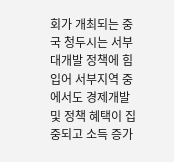회가 개최되는 중국 청두시는 서부대개발 정책에 힘입어 서부지역 중에서도 경제개발 및 정책 혜택이 집중되고 소득 증가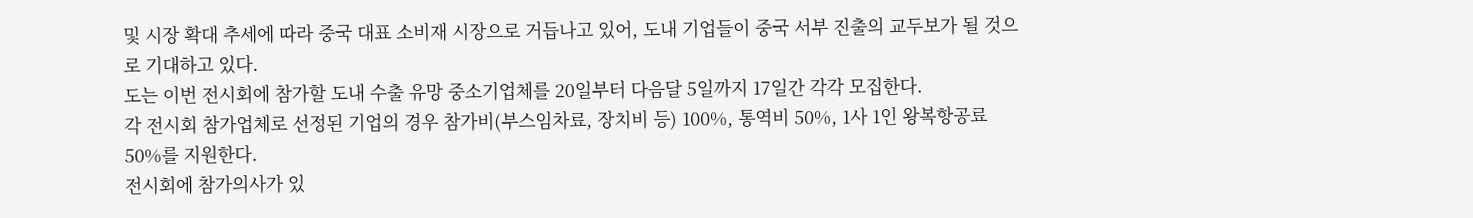및 시장 확대 추세에 따라 중국 대표 소비재 시장으로 거듭나고 있어, 도내 기업들이 중국 서부 진출의 교두보가 될 것으로 기대하고 있다.
도는 이번 전시회에 참가할 도내 수출 유망 중소기업체를 20일부터 다음달 5일까지 17일간 각각 모집한다.
각 전시회 참가업체로 선정된 기업의 경우 참가비(부스임차료, 장치비 등) 100%, 통역비 50%, 1사 1인 왕복항공료 50%를 지원한다.
전시회에 참가의사가 있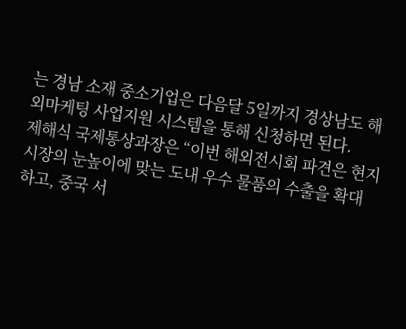는 경남 소재 중소기업은 다음달 5일까지 경상남도 해외마케팅 사업지원 시스템을 통해 신청하면 된다.
제해식 국제통상과장은 “이번 해외전시회 파견은 현지 시장의 눈높이에 맞는 도내 우수 물품의 수출을 확대하고, 중국 서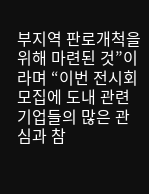부지역 판로개척을 위해 마련된 것”이라며 “이번 전시회 모집에 도내 관련 기업들의 많은 관심과 참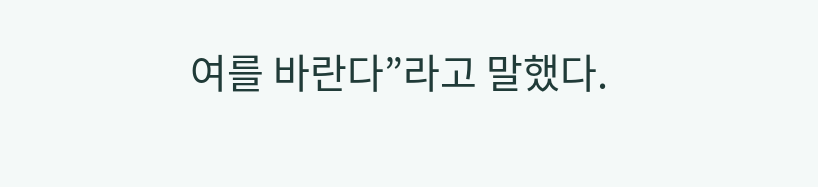여를 바란다”라고 말했다.